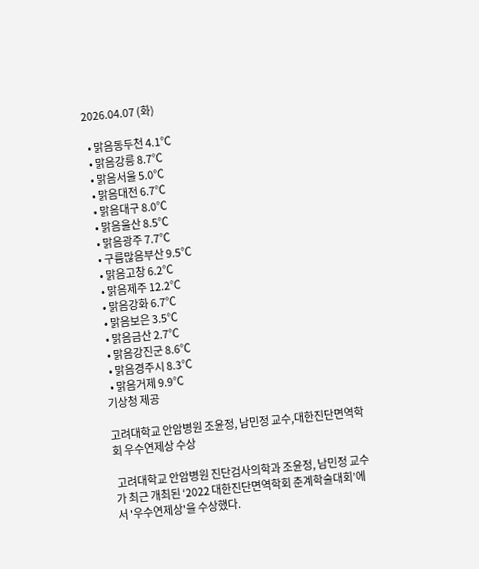2026.04.07 (화)

  • 맑음동두천 4.1℃
  • 맑음강릉 8.7℃
  • 맑음서울 5.0℃
  • 맑음대전 6.7℃
  • 맑음대구 8.0℃
  • 맑음울산 8.5℃
  • 맑음광주 7.7℃
  • 구름많음부산 9.5℃
  • 맑음고창 6.2℃
  • 맑음제주 12.2℃
  • 맑음강화 6.7℃
  • 맑음보은 3.5℃
  • 맑음금산 2.7℃
  • 맑음강진군 8.6℃
  • 맑음경주시 8.3℃
  • 맑음거제 9.9℃
기상청 제공

고려대학교 안암병원 조윤정, 남민정 교수,대한진단면역학회 우수연제상 수상

 고려대학교 안암병원 진단검사의학과 조윤정, 남민정 교수가 최근 개최된 ‘2022 대한진단면역학회 춘계학술대회’에서 '우수연제상'을 수상했다.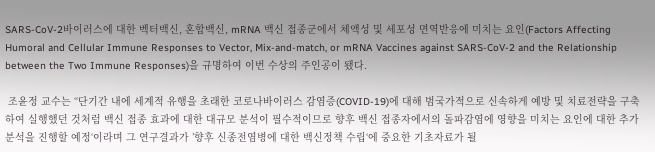SARS-CoV-2바이러스에 대한 벡터백신, 혼합백신, mRNA 백신 접종군에서 체액성 및 세포성 면역반응에 미치는 요인(Factors Affecting Humoral and Cellular Immune Responses to Vector, Mix-and-match, or mRNA Vaccines against SARS-CoV-2 and the Relationship between the Two Immune Responses)을 규명하여 이번 수상의 주인공이 됐다.

 조윤정 교수는 “단기간 내에 세계적 유행을 초래한 코로나바이러스 감염증(COVID-19)에 대해 범국가적으로 신속하게 예방 및 치료전략을 구축하여 실행했던 것처럼 백신 접종 효과에 대한 대규모 분석이 필수적이므로 향후 백신 접종자에서의 돌파감염에 영향을 미치는 요인에 대한 추가 분석을 진행할 예정‘이라며 그 연구결과가 ’향후 신종전염병에 대한 백신정책 수립‘에 중요한 기초자료가 될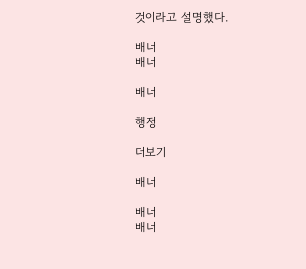것이라고 설명했다.

배너
배너

배너

행정

더보기

배너

배너
배너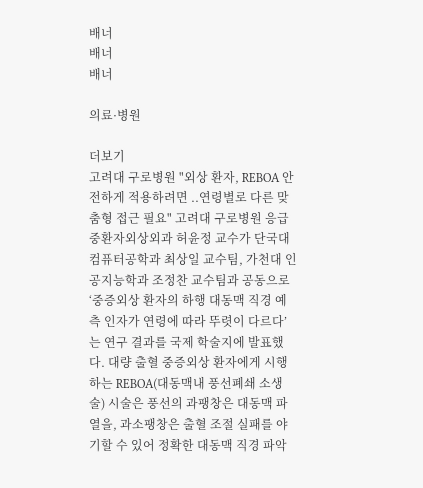배너
배너
배너

의료·병원

더보기
고려대 구로병원 "외상 환자, REBOA 안전하게 적용하려면 ..연령별로 다른 맞춤형 접근 필요" 고려대 구로병원 응급중환자외상외과 허윤정 교수가 단국대 컴퓨터공학과 최상일 교수팀, 가천대 인공지능학과 조정찬 교수팀과 공동으로 ‘중증외상 환자의 하행 대동맥 직경 예측 인자가 연령에 따라 뚜렷이 다르다’는 연구 결과를 국제 학술지에 발표했다. 대량 출혈 중증외상 환자에게 시행하는 REBOA(대동맥내 풍선폐쇄 소생술) 시술은 풍선의 과팽창은 대동맥 파열을, 과소팽창은 출혈 조절 실패를 야기할 수 있어 정확한 대동맥 직경 파악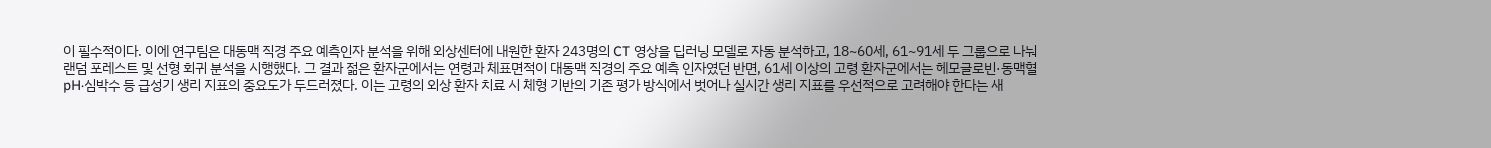이 필수적이다. 이에 연구팀은 대동맥 직경 주요 예측인자 분석을 위해 외상센터에 내원한 환자 243명의 CT 영상을 딥러닝 모델로 자동 분석하고, 18~60세, 61~91세 두 그룹으로 나눠 랜덤 포레스트 및 선형 회귀 분석을 시행했다. 그 결과 젊은 환자군에서는 연령과 체표면적이 대동맥 직경의 주요 예측 인자였던 반면, 61세 이상의 고령 환자군에서는 헤모글로빈·동맥혈 pH·심박수 등 급성기 생리 지표의 중요도가 두드러졌다. 이는 고령의 외상 환자 치료 시 체형 기반의 기존 평가 방식에서 벗어나 실시간 생리 지표를 우선적으로 고려해야 한다는 새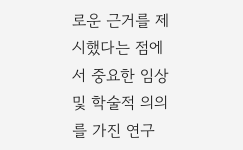로운 근거를 제시했다는 점에서 중요한 임상 및 학술적 의의를 가진 연구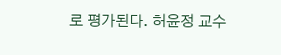로 평가된다. 허윤정 교수